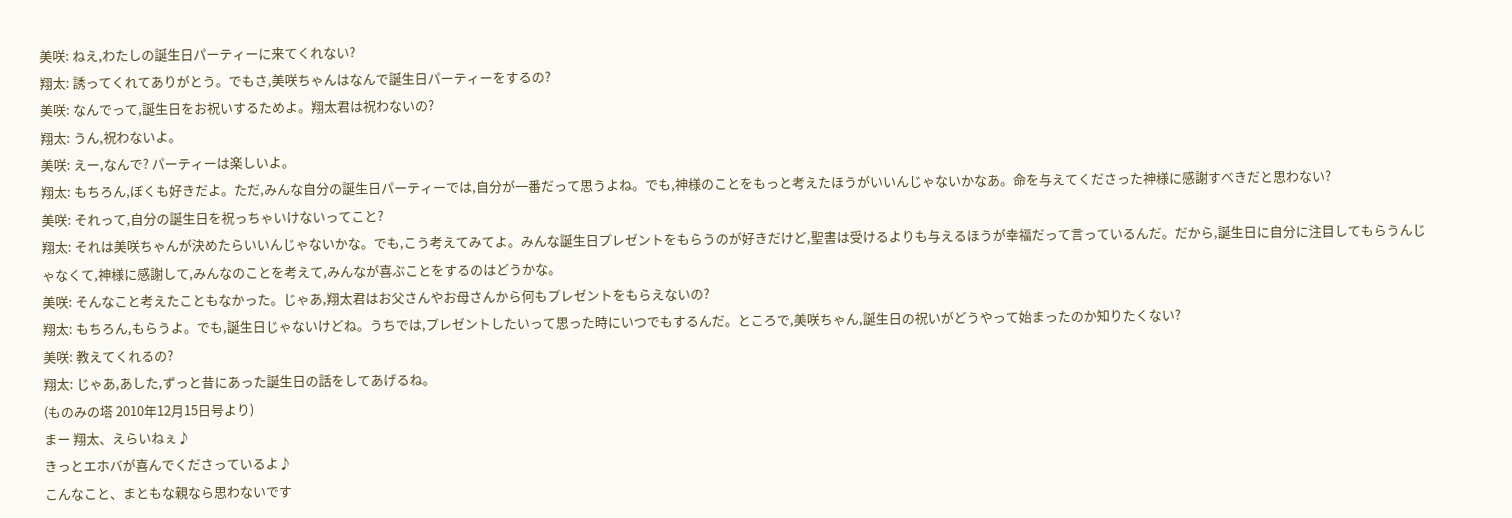美咲: ねえ,わたしの誕生日パーティーに来てくれない?
翔太: 誘ってくれてありがとう。でもさ,美咲ちゃんはなんで誕生日パーティーをするの?
美咲: なんでって,誕生日をお祝いするためよ。翔太君は祝わないの?
翔太: うん,祝わないよ。
美咲: えー,なんで? パーティーは楽しいよ。
翔太: もちろん,ぼくも好きだよ。ただ,みんな自分の誕生日パーティーでは,自分が一番だって思うよね。でも,神様のことをもっと考えたほうがいいんじゃないかなあ。命を与えてくださった神様に感謝すべきだと思わない?
美咲: それって,自分の誕生日を祝っちゃいけないってこと?
翔太: それは美咲ちゃんが決めたらいいんじゃないかな。でも,こう考えてみてよ。みんな誕生日プレゼントをもらうのが好きだけど,聖書は受けるよりも与えるほうが幸福だって言っているんだ。だから,誕生日に自分に注目してもらうんじゃなくて,神様に感謝して,みんなのことを考えて,みんなが喜ぶことをするのはどうかな。
美咲: そんなこと考えたこともなかった。じゃあ,翔太君はお父さんやお母さんから何もプレゼントをもらえないの?
翔太: もちろん,もらうよ。でも,誕生日じゃないけどね。うちでは,プレゼントしたいって思った時にいつでもするんだ。ところで,美咲ちゃん,誕生日の祝いがどうやって始まったのか知りたくない?
美咲: 教えてくれるの?
翔太: じゃあ,あした,ずっと昔にあった誕生日の話をしてあげるね。
(ものみの塔 2010年12月15日号より)
まー 翔太、えらいねぇ♪
きっとエホバが喜んでくださっているよ♪
こんなこと、まともな親なら思わないです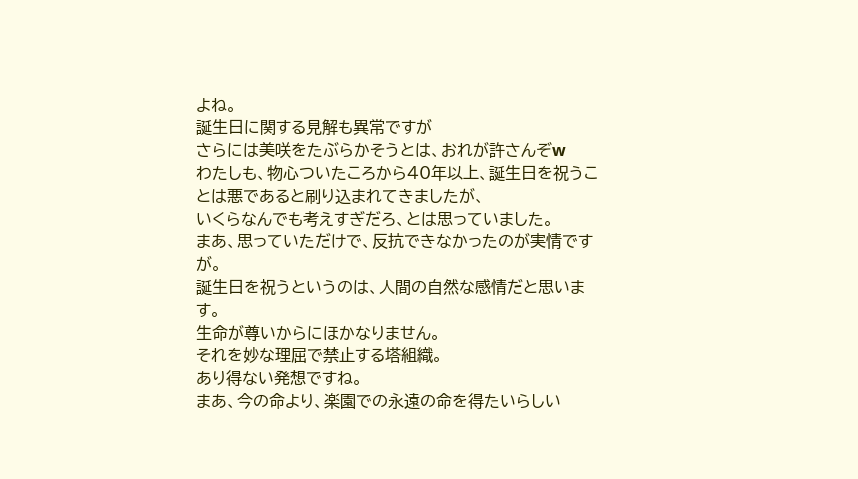よね。
誕生日に関する見解も異常ですが
さらには美咲をたぶらかそうとは、おれが許さんぞw
わたしも、物心ついたころから40年以上、誕生日を祝うことは悪であると刷り込まれてきましたが、
いくらなんでも考えすぎだろ、とは思っていました。
まあ、思っていただけで、反抗できなかったのが実情ですが。
誕生日を祝うというのは、人間の自然な感情だと思います。
生命が尊いからにほかなりません。
それを妙な理屈で禁止する塔組織。
あり得ない発想ですね。
まあ、今の命より、楽園での永遠の命を得たいらしい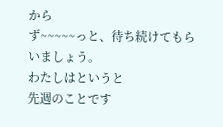から
ず~~~~~っと、待ち続けてもらいましょう。
わたしはというと
先週のことです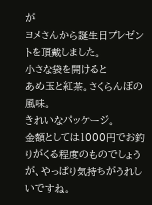が
ヨメさんから誕生日プレゼントを頂戴しました。
小さな袋を開けると
あめ玉と紅茶。さくらんぼの風味。
きれいなパッケージ。
金額としては1000円でお釣りがくる程度のものでしょうが、やっぱり気持ちがうれしいですね。